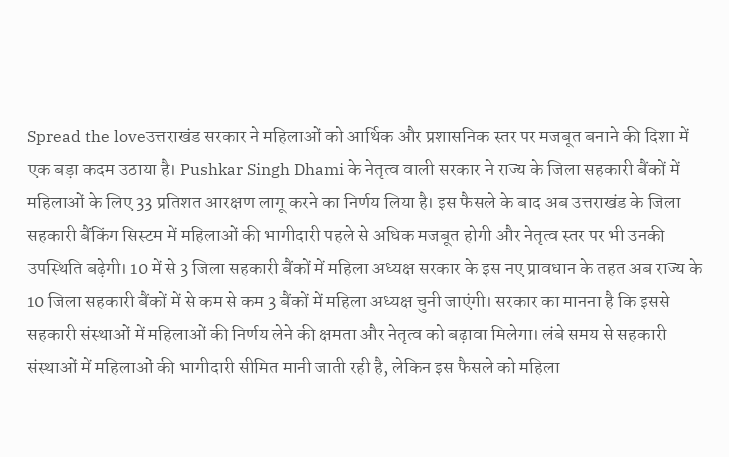Spread the loveउत्तराखंड सरकार ने महिलाओं को आर्थिक और प्रशासनिक स्तर पर मजबूत बनाने की दिशा में एक बड़ा कदम उठाया है। Pushkar Singh Dhami के नेतृत्व वाली सरकार ने राज्य के जिला सहकारी बैंकों में महिलाओं के लिए 33 प्रतिशत आरक्षण लागू करने का निर्णय लिया है। इस फैसले के बाद अब उत्तराखंड के जिला सहकारी बैंकिंग सिस्टम में महिलाओं की भागीदारी पहले से अधिक मजबूत होगी और नेतृत्व स्तर पर भी उनकी उपस्थिति बढ़ेगी। 10 में से 3 जिला सहकारी बैंकों में महिला अध्यक्ष सरकार के इस नए प्रावधान के तहत अब राज्य के 10 जिला सहकारी बैंकों में से कम से कम 3 बैंकों में महिला अध्यक्ष चुनी जाएंगी। सरकार का मानना है कि इससे सहकारी संस्थाओं में महिलाओं की निर्णय लेने की क्षमता और नेतृत्व को बढ़ावा मिलेगा। लंबे समय से सहकारी संस्थाओं में महिलाओं की भागीदारी सीमित मानी जाती रही है, लेकिन इस फैसले को महिला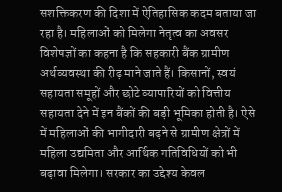सशक्तिकरण की दिशा में ऐतिहासिक कदम बताया जा रहा है। महिलाओं को मिलेगा नेतृत्व का अवसर विशेषज्ञों का कहना है कि सहकारी बैंक ग्रामीण अर्थव्यवस्था की रीढ़ माने जाते हैं। किसानों, स्वयं सहायता समूहों और छोटे व्यापारियों को वित्तीय सहायता देने में इन बैंकों की बड़ी भूमिका होती है। ऐसे में महिलाओं की भागीदारी बढ़ने से ग्रामीण क्षेत्रों में महिला उद्यमिता और आर्थिक गतिविधियों को भी बढ़ावा मिलेगा। सरकार का उद्देश्य केवल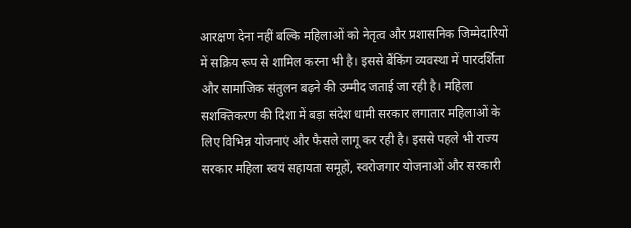आरक्षण देना नहीं बल्कि महिलाओं को नेतृत्व और प्रशासनिक जिम्मेदारियों में सक्रिय रूप से शामिल करना भी है। इससे बैंकिंग व्यवस्था में पारदर्शिता और सामाजिक संतुलन बढ़ने की उम्मीद जताई जा रही है। महिला सशक्तिकरण की दिशा में बड़ा संदेश धामी सरकार लगातार महिलाओं के लिए विभिन्न योजनाएं और फैसले लागू कर रही है। इससे पहले भी राज्य सरकार महिला स्वयं सहायता समूहों, स्वरोजगार योजनाओं और सरकारी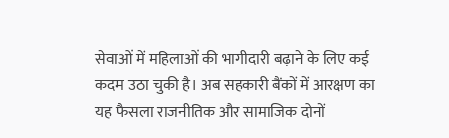सेवाओं में महिलाओं की भागीदारी बढ़ाने के लिए कई कदम उठा चुकी है। अब सहकारी बैंकों में आरक्षण का यह फैसला राजनीतिक और सामाजिक दोनों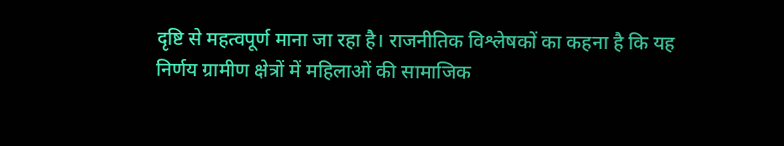दृष्टि से महत्वपूर्ण माना जा रहा है। राजनीतिक विश्लेषकों का कहना है कि यह निर्णय ग्रामीण क्षेत्रों में महिलाओं की सामाजिक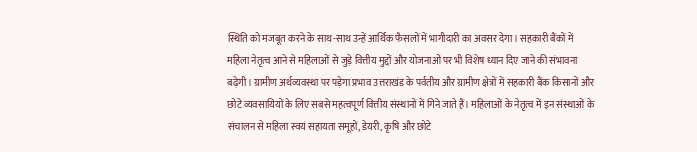स्थिति को मजबूत करने के साथ-साथ उन्हें आर्थिक फैसलों में भागीदारी का अवसर देगा। सहकारी बैंकों में महिला नेतृत्व आने से महिलाओं से जुड़े वित्तीय मुद्दों और योजनाओं पर भी विशेष ध्यान दिए जाने की संभावना बढ़ेगी। ग्रामीण अर्थव्यवस्था पर पड़ेगा प्रभाव उत्तराखंड के पर्वतीय और ग्रामीण क्षेत्रों में सहकारी बैंक किसानों और छोटे व्यवसायियों के लिए सबसे महत्वपूर्ण वित्तीय संस्थानों में गिने जाते हैं। महिलाओं के नेतृत्व में इन संस्थाओं के संचालन से महिला स्वयं सहायता समूहों, डेयरी, कृषि और छोटे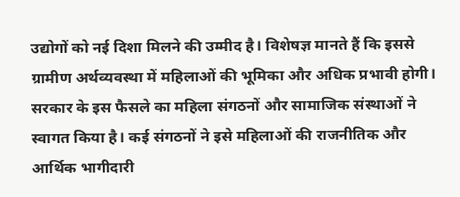उद्योगों को नई दिशा मिलने की उम्मीद है। विशेषज्ञ मानते हैं कि इससे ग्रामीण अर्थव्यवस्था में महिलाओं की भूमिका और अधिक प्रभावी होगी। सरकार के इस फैसले का महिला संगठनों और सामाजिक संस्थाओं ने स्वागत किया है। कई संगठनों ने इसे महिलाओं की राजनीतिक और आर्थिक भागीदारी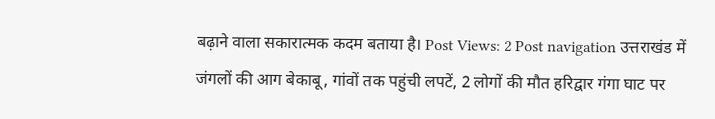बढ़ाने वाला सकारात्मक कदम बताया है। Post Views: 2 Post navigation उत्तराखंड में जंगलों की आग बेकाबू, गांवों तक पहुंची लपटें, 2 लोगों की मौत हरिद्वार गंगा घाट पर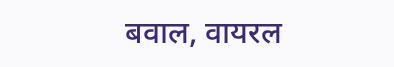बवाल, वायरल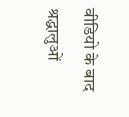वीडियो के बाद श्रद्धालुओं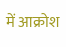में आक्रोश